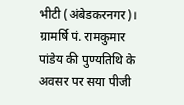भीटी (अंबेडकरनगर)। ग्रामर्षि पं. रामकुमार पांडेय की पुण्यतिथि के अवसर पर सया पीजी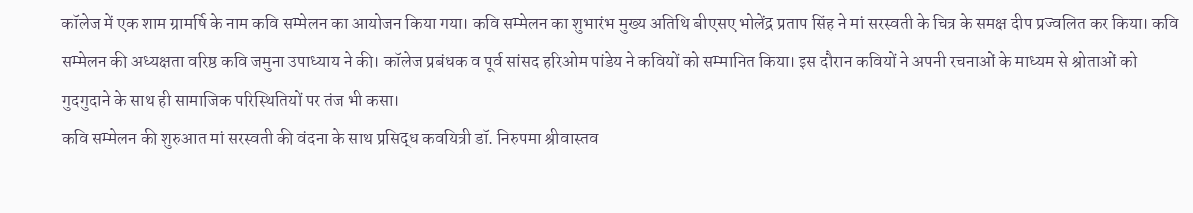कॉलेज में एक शाम ग्रामर्षि के नाम कवि सम्मेलन का आयोजन किया गया। कवि सम्मेलन का शुभारंभ मुख्य अतिथि बीएसए भोलेंद्र प्रताप सिंह ने मां सरस्वती के चित्र के समक्ष दीप प्रज्वलित कर किया। कवि सम्मेलन की अध्यक्षता वरिष्ठ कवि जमुना उपाध्याय ने की। कॉलेज प्रबंधक व पूर्व सांसद हरिओम पांडेय ने कवियों को सम्मानित किया। इस दौरान कवियों ने अपनी रचनाओं के माध्यम से श्रोताओं को गुदगुदाने के साथ ही सामाजिक परिस्थितियों पर तंज भी कसा।
कवि सम्मेलन की शुरुआत मां सरस्वती की वंदना के साथ प्रसिद्ध कवयित्री डॉ. निरुपमा श्रीवास्तव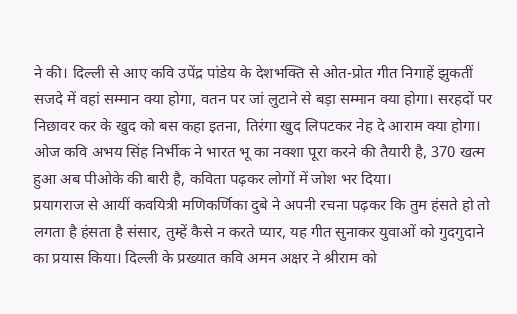ने की। दिल्ली से आए कवि उपेंद्र पांडेय के देशभक्ति से ओत-प्रोत गीत निगाहें झुकतीं सजदे में वहां सम्मान क्या होगा, वतन पर जां लुटाने से बड़ा सम्मान क्या होगा। सरहदों पर निछावर कर के खुद को बस कहा इतना, तिरंगा खुद लिपटकर नेह दे आराम क्या होगा। ओज कवि अभय सिंह निर्भीक ने भारत भू का नक्शा पूरा करने की तैयारी है, 370 खत्म हुआ अब पीओके की बारी है, कविता पढ़कर लोगों में जोश भर दिया।
प्रयागराज से आयीं कवयित्री मणिकर्णिका दुबे ने अपनी रचना पढ़कर कि तुम हंसते हो तो लगता है हंसता है संसार, तुम्हें कैसे न करते प्यार, यह गीत सुनाकर युवाओं को गुदगुदाने का प्रयास किया। दिल्ली के प्रख्यात कवि अमन अक्षर ने श्रीराम को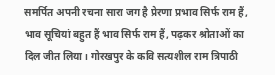समर्पित अपनी रचना सारा जग है प्रेरणा प्रभाव सिर्फ राम हैं, भाव सूचियां बहुत हैं भाव सिर्फ राम हैं, पढ़कर श्रोताओं का दिल जीत लिया। गोरखपुर के कवि सत्यशील राम त्रिपाठी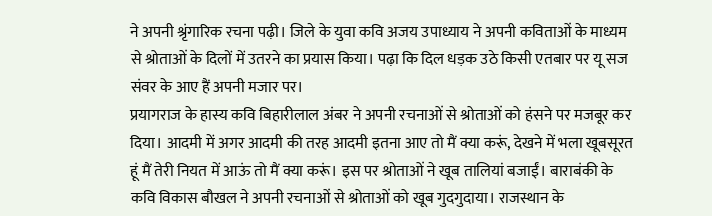ने अपनी श्रृंगारिक रचना पढ़ी। जिले के युवा कवि अजय उपाध्याय ने अपनी कविताओं के माध्यम से श्रोताओं के दिलों में उतरने का प्रयास किया। पढ़ा कि दिल धड़क उठे किसी एतबार पर यू सज संवर के आए हैं अपनी मजार पर।
प्रयागराज के हास्य कवि बिहारीलाल अंबर ने अपनी रचनाओं से श्रोताओं को हंसने पर मजबूर कर दिया। आदमी में अगर आदमी की तरह आदमी इतना आए तो मैं क्या करूं, देखने में भला खूबसूरत हूं मैं तेरी नियत में आऊं तो मैं क्या करूं। इस पर श्रोताओं ने खूब तालियां बजाईं। बाराबंकी के कवि विकास बौखल ने अपनी रचनाओं से श्रोताओं को खूब गुदगुदाया। राजस्थान के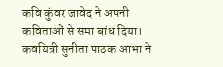कवि कुंवर जावेद ने अपनी कविताओं से समा बांध दिया।
कवयित्री सुनीता पाठक आभा ने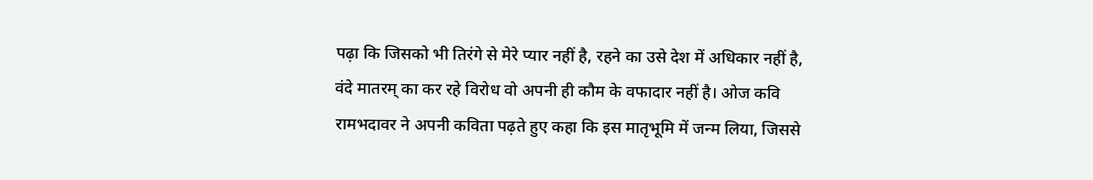पढ़ा कि जिसको भी तिरंगे से मेरे प्यार नहीं है, रहने का उसे देश में अधिकार नहीं है, वंदे मातरम् का कर रहे विरोध वो अपनी ही कौम के वफादार नहीं है। ओज कवि रामभदावर ने अपनी कविता पढ़ते हुए कहा कि इस मातृभूमि में जन्म लिया, जिससे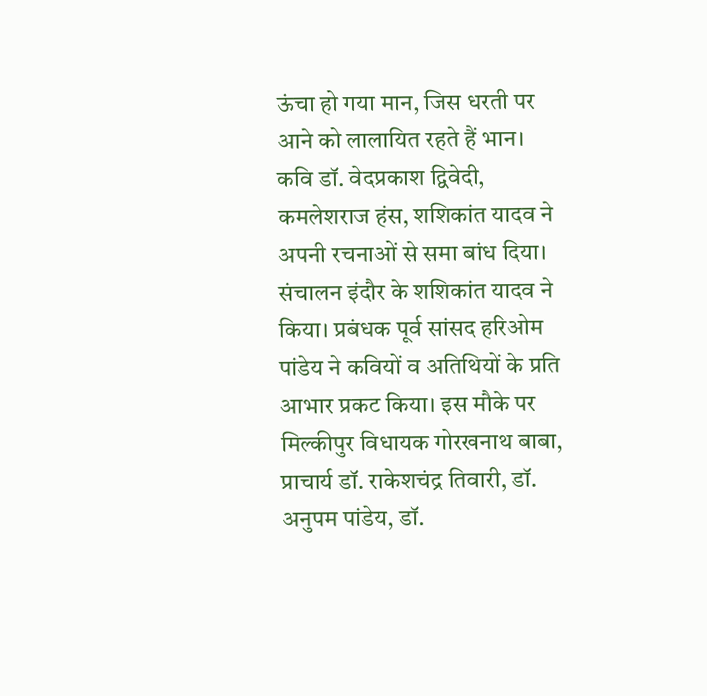ऊंचा हो गया मान, जिस धरती पर आने को लालायित रहते हैं भान।
कवि डॉ. वेदप्रकाश द्विवेदी, कमलेशराज हंस, शशिकांत यादव ने अपनी रचनाओं से समा बांध दिया। संचालन इंदौर के शशिकांत यादव ने किया। प्रबंधक पूर्व सांसद हरिओम पांडेय ने कवियों व अतिथियों के प्रति आभार प्रकट किया। इस मौके पर मिल्कीपुर विधायक गोरखनाथ बाबा, प्राचार्य डॉ. राकेशचंद्र तिवारी, डॉ. अनुपम पांडेय, डॉ.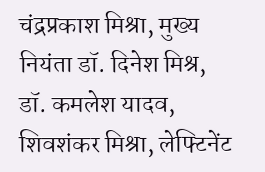चंद्रप्रकाश मिश्रा, मुख्य नियंता डॉ. दिनेश मिश्र, डॉ. कमलेश यादव, शिवशंकर मिश्रा, लेफ्टिनेंट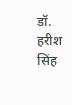डॉ. हरीश सिंह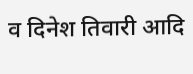व दिनेश तिवारी आदि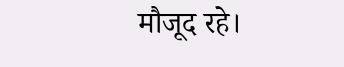मौजूद रहे।